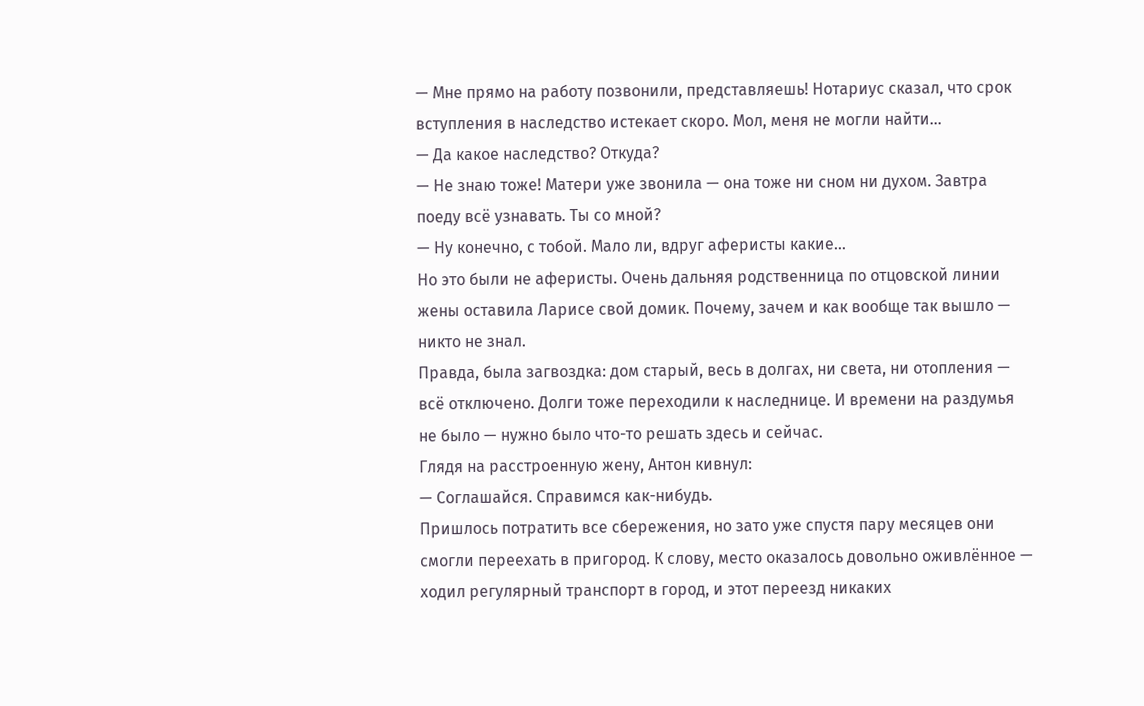— Мне прямо на работу позвонили, представляешь! Нотариус сказал, что срок вступления в наследство истекает скоро. Мол, меня не могли найти…
— Да какое наследство? Откуда?
— Не знаю тоже! Матери уже звонила — она тоже ни сном ни духом. Завтра поеду всё узнавать. Ты со мной?
— Ну конечно, с тобой. Мало ли, вдруг аферисты какие…
Но это были не аферисты. Очень дальняя родственница по отцовской линии жены оставила Ларисе свой домик. Почему, зачем и как вообще так вышло — никто не знал.
Правда, была загвоздка: дом старый, весь в долгах, ни света, ни отопления — всё отключено. Долги тоже переходили к наследнице. И времени на раздумья не было — нужно было что-то решать здесь и сейчас.
Глядя на расстроенную жену, Антон кивнул:
— Соглашайся. Справимся как-нибудь.
Пришлось потратить все сбережения, но зато уже спустя пару месяцев они смогли переехать в пригород. К слову, место оказалось довольно оживлённое — ходил регулярный транспорт в город, и этот переезд никаких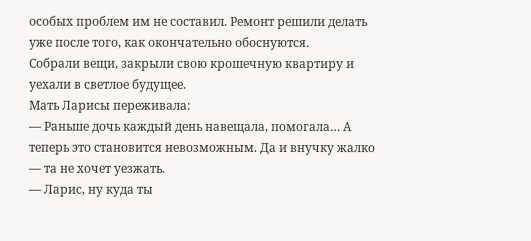особых проблем им не составил. Ремонт решили делать уже после того, как окончательно обоснуются.
Собрали вещи, закрыли свою крошечную квартиру и уехали в светлое будущее.
Мать Ларисы переживала:
— Раньше дочь каждый день навещала, помогала… А теперь это становится невозможным. Да и внучку жалко — та не хочет уезжать.
— Ларис, ну куда ты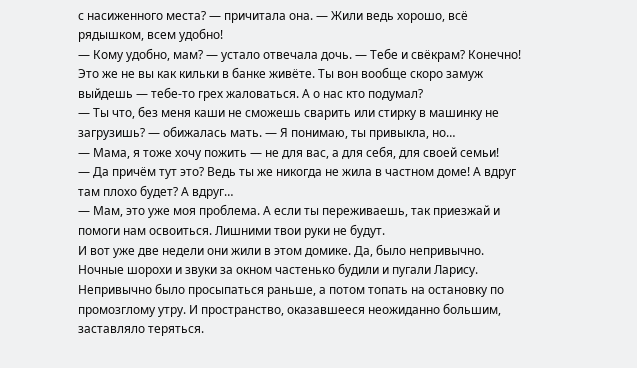с насиженного места? — причитала она. — Жили ведь хорошо, всё рядышком, всем удобно!
— Кому удобно, мам? — устало отвечала дочь. — Тебе и свёкрам? Конечно! Это же не вы как кильки в банке живёте. Ты вон вообще скоро замуж выйдешь — тебе-то грех жаловаться. А о нас кто подумал?
— Ты что, без меня каши не сможешь сварить или стирку в машинку не загрузишь? — обижалась мать. — Я понимаю, ты привыкла, но…
— Мама, я тоже хочу пожить — не для вас, а для себя, для своей семьи!
— Да причём тут это? Ведь ты же никогда не жила в частном доме! А вдруг там плохо будет? А вдруг…
— Мам, это уже моя проблема. А если ты переживаешь, так приезжай и помоги нам освоиться. Лишними твои руки не будут.
И вот уже две недели они жили в этом домике. Да, было непривычно. Ночные шорохи и звуки за окном частенько будили и пугали Ларису. Непривычно было просыпаться раньше, а потом топать на остановку по промозглому утру. И пространство, оказавшееся неожиданно большим, заставляло теряться.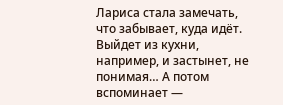Лариса стала замечать, что забывает, куда идёт. Выйдет из кухни, например, и застынет, не понимая… А потом вспоминает —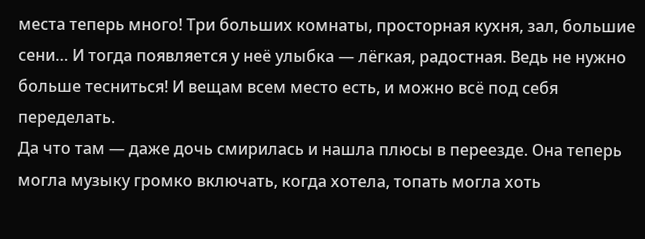места теперь много! Три больших комнаты, просторная кухня, зал, большие сени… И тогда появляется у неё улыбка — лёгкая, радостная. Ведь не нужно больше тесниться! И вещам всем место есть, и можно всё под себя переделать.
Да что там — даже дочь смирилась и нашла плюсы в переезде. Она теперь могла музыку громко включать, когда хотела, топать могла хоть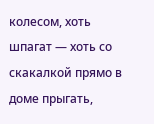колесом, хоть шпагат — хоть со скакалкой прямо в доме прыгать,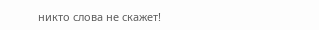никто слова не скажет!